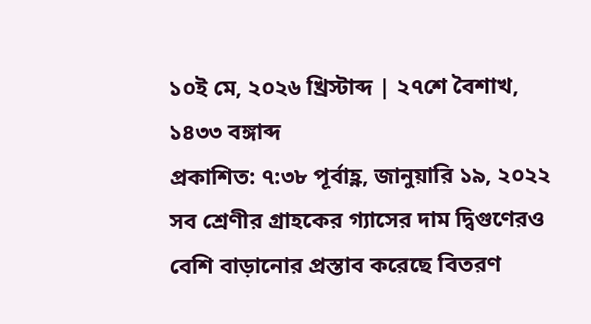১০ই মে, ২০২৬ খ্রিস্টাব্দ | ২৭শে বৈশাখ, ১৪৩৩ বঙ্গাব্দ
প্রকাশিত: ৭:৩৮ পূর্বাহ্ণ, জানুয়ারি ১৯, ২০২২
সব শ্রেণীর গ্রাহকের গ্যাসের দাম দ্বিগুণেরও বেশি বাড়ানোর প্রস্তাব করেছে বিতরণ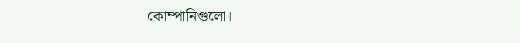কোম্পানিগুলো।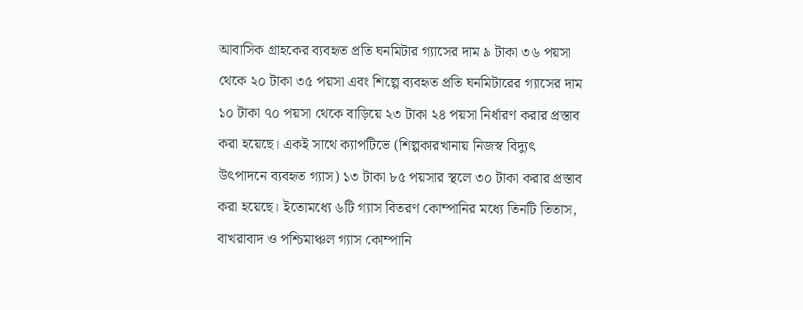আবাসিক গ্রাহকের ব্যবহৃত প্রতি ঘনমিটার গ্যাসের দাম ৯ টাকা ৩৬ পয়সা থেকে ২০ টাকা ৩৫ পয়সা এবং শিল্পে ব্যবহৃত প্রতি ঘনমিটারের গ্যাসের দাম ১০ টাকা ৭০ পয়সা থেকে বাড়িয়ে ২৩ টাকা ২৪ পয়সা নির্ধারণ করার প্রস্তাব করা হয়েছে। একই সাথে ক্যাপটিভে (শিল্পকারখানায় নিজস্ব বিদ্যুৎ উৎপাদনে ব্যবহৃত গ্যাস) ১৩ টাকা ৮৫ পয়সার স্থলে ৩০ টাকা করার প্রস্তাব করা হয়েছে। ইতোমধ্যে ৬টি গ্যাস বিতরণ কোম্পানির মধ্যে তিনটি তিতাস, বাখরাবাদ ও পশ্চিমাঞ্চল গ্যাস কোম্পানি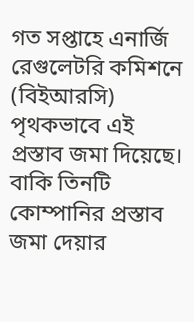গত সপ্তাহে এনার্জি রেগুলেটরি কমিশনে (বিইআরসি) পৃথকভাবে এই প্রস্তাব জমা দিয়েছে। বাকি তিনটি কোম্পানির প্রস্তাব জমা দেয়ার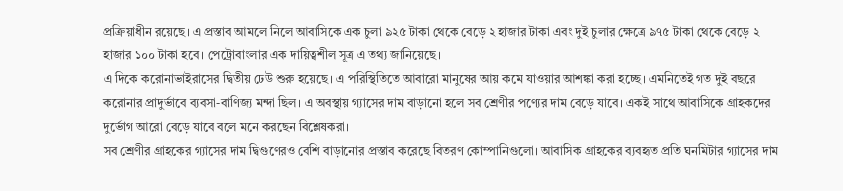প্রক্রিয়াধীন রয়েছে। এ প্রস্তাব আমলে নিলে আবাসিকে এক চুলা ৯২৫ টাকা থেকে বেড়ে ২ হাজার টাকা এবং দুই চুলার ক্ষেত্রে ৯৭৫ টাকা থেকে বেড়ে ২ হাজার ১০০ টাকা হবে। পেট্রোবাংলার এক দায়িত্বশীল সূত্র এ তথ্য জানিয়েছে।
এ দিকে করোনাভাইরাসের দ্বিতীয় ঢেউ শুরু হয়েছে। এ পরিস্থিতিতে আবারো মানুষের আয় কমে যাওয়ার আশঙ্কা করা হচ্ছে। এমনিতেই গত দুই বছরে করোনার প্রাদুর্ভাবে ব্যবসা-বাণিজ্য মন্দা ছিল। এ অবস্থায় গ্যাসের দাম বাড়ানো হলে সব শ্রেণীর পণ্যের দাম বেড়ে যাবে। একই সাথে আবাসিকে গ্রাহকদের দুর্ভোগ আরো বেড়ে যাবে বলে মনে করছেন বিশ্লেষকরা।
সব শ্রেণীর গ্রাহকের গ্যাসের দাম দ্বিগুণেরও বেশি বাড়ানোর প্রস্তাব করেছে বিতরণ কোম্পানিগুলো। আবাসিক গ্রাহকের ব্যবহৃত প্রতি ঘনমিটার গ্যাসের দাম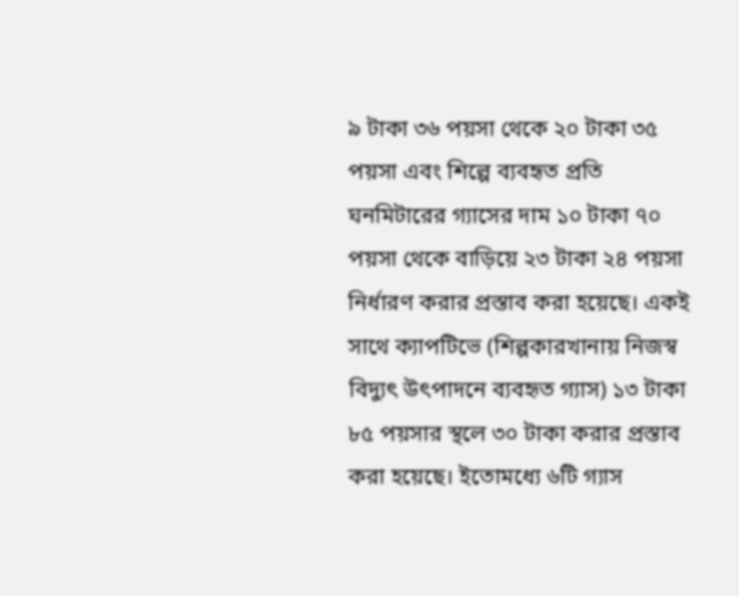৯ টাকা ৩৬ পয়সা থেকে ২০ টাকা ৩৫ পয়সা এবং শিল্পে ব্যবহৃত প্রতি ঘনমিটারের গ্যাসের দাম ১০ টাকা ৭০ পয়সা থেকে বাড়িয়ে ২৩ টাকা ২৪ পয়সা নির্ধারণ করার প্রস্তাব করা হয়েছে। একই সাথে ক্যাপটিভে (শিল্পকারখানায় নিজস্ব বিদ্যুৎ উৎপাদনে ব্যবহৃত গ্যাস) ১৩ টাকা ৮৫ পয়সার স্থলে ৩০ টাকা করার প্রস্তাব করা হয়েছে। ইতোমধ্যে ৬টি গ্যাস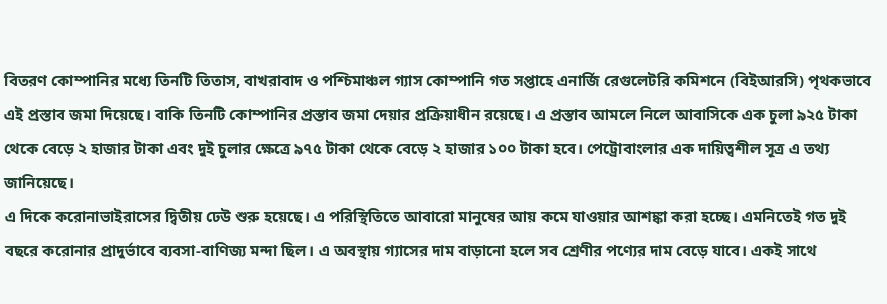বিতরণ কোম্পানির মধ্যে তিনটি তিতাস, বাখরাবাদ ও পশ্চিমাঞ্চল গ্যাস কোম্পানি গত সপ্তাহে এনার্জি রেগুলেটরি কমিশনে (বিইআরসি) পৃথকভাবে এই প্রস্তাব জমা দিয়েছে। বাকি তিনটি কোম্পানির প্রস্তাব জমা দেয়ার প্রক্রিয়াধীন রয়েছে। এ প্রস্তাব আমলে নিলে আবাসিকে এক চুলা ৯২৫ টাকা থেকে বেড়ে ২ হাজার টাকা এবং দুই চুলার ক্ষেত্রে ৯৭৫ টাকা থেকে বেড়ে ২ হাজার ১০০ টাকা হবে। পেট্রোবাংলার এক দায়িত্বশীল সূত্র এ তথ্য জানিয়েছে।
এ দিকে করোনাভাইরাসের দ্বিতীয় ঢেউ শুরু হয়েছে। এ পরিস্থিতিতে আবারো মানুষের আয় কমে যাওয়ার আশঙ্কা করা হচ্ছে। এমনিতেই গত দুই বছরে করোনার প্রাদুর্ভাবে ব্যবসা-বাণিজ্য মন্দা ছিল। এ অবস্থায় গ্যাসের দাম বাড়ানো হলে সব শ্রেণীর পণ্যের দাম বেড়ে যাবে। একই সাথে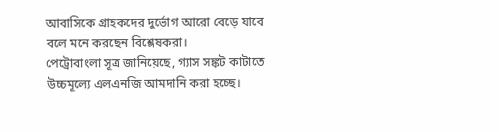আবাসিকে গ্রাহকদের দুর্ভোগ আরো বেড়ে যাবে বলে মনে করছেন বিশ্লেষকরা।
পেট্রোবাংলা সূত্র জানিয়েছে, গ্যাস সঙ্কট কাটাতে উচ্চমূল্যে এলএনজি আমদানি করা হচ্ছে।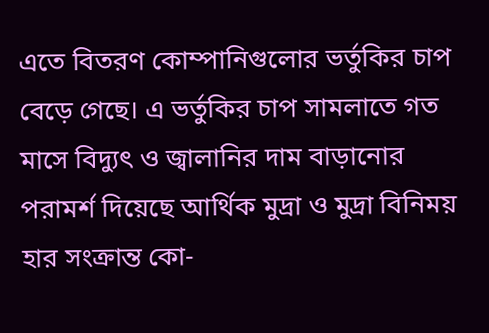এতে বিতরণ কোম্পানিগুলোর ভর্তুকির চাপ বেড়ে গেছে। এ ভর্তুকির চাপ সামলাতে গত মাসে বিদ্যুৎ ও জ্বালানির দাম বাড়ানোর পরামর্শ দিয়েছে আর্থিক মুদ্রা ও মুদ্রা বিনিময় হার সংক্রান্ত কো-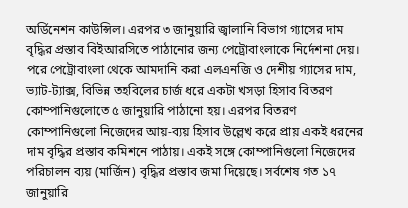অর্ডিনেশন কাউন্সিল। এরপর ৩ জানুয়ারি জ্বালানি বিভাগ গ্যাসের দাম বৃদ্ধির প্রস্তাব বিইআরসিতে পাঠানোর জন্য পেট্রোবাংলাকে নির্দেশনা দেয়। পরে পেট্রোবাংলা থেকে আমদানি করা এলএনজি ও দেশীয় গ্যাসের দাম, ভ্যাট-ট্যাক্স, বিভিন্ন তহবিলের চার্জ ধরে একটা খসড়া হিসাব বিতরণ কোম্পানিগুলোতে ৫ জানুয়ারি পাঠানো হয়। এরপর বিতরণ কোম্পানিগুলো নিজেদের আয়-ব্যয় হিসাব উল্লেখ করে প্রায় একই ধরনের দাম বৃদ্ধির প্রস্তাব কমিশনে পাঠায়। একই সঙ্গে কোম্পানিগুলো নিজেদের পরিচালন ব্যয় (মার্জিন) বৃদ্ধির প্রস্তাব জমা দিয়েছে। সর্বশেষ গত ১৭ জানুয়ারি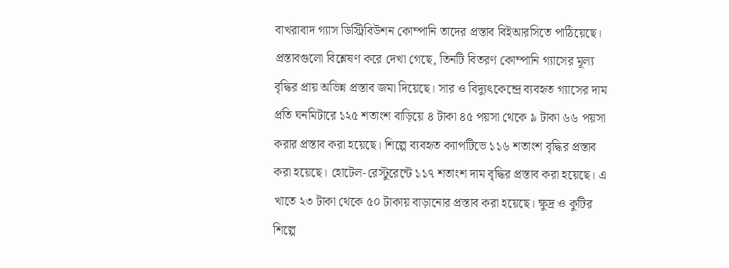বাখরাবাদ গ্যাস ডিস্ট্রিবিউশন কোম্পানি তাদের প্রস্তাব বিইআরসিতে পাঠিয়েছে।
প্রস্তাবগুলো বিশ্লেষণ করে দেখা গেছে, তিনটি বিতরণ কোম্পানি গ্যাসের মূল্য বৃদ্ধির প্রায় অভিন্ন প্রস্তাব জমা দিয়েছে। সার ও বিদ্যুৎকেন্দ্রে ব্যবহৃত গ্যাসের দাম প্রতি ঘনমিটারে ১২৫ শতাংশ বাড়িয়ে ৪ টাকা ৪৫ পয়সা থেকে ৯ টাকা ৬৬ পয়সা করার প্রস্তাব করা হয়েছে। শিল্পে ব্যবহৃত ক্যাপটিভে ১১৬ শতাংশ বৃদ্ধির প্রস্তাব করা হয়েছে। হোটেল-রেস্টুরেন্টে ১১৭ শতাংশ দাম বৃদ্ধির প্রস্তাব করা হয়েছে। এ খাতে ২৩ টাকা থেকে ৫০ টাকায় বাড়ানোর প্রস্তাব করা হয়েছে। ক্ষুদ্র ও কুটির শিল্পে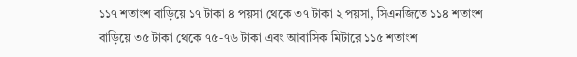১১৭ শতাংশ বাড়িয়ে ১৭ টাকা ৪ পয়সা থেকে ৩৭ টাকা ২ পয়সা, সিএনজিতে ১১৪ শতাংশ বাড়িয়ে ৩৫ টাকা থেকে ৭৫-৭৬ টাকা এবং আবাসিক মিটারে ১১৫ শতাংশ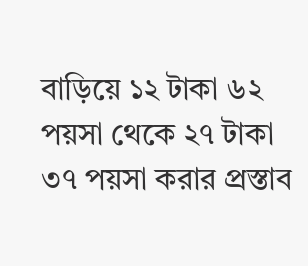বাড়িয়ে ১২ টাকা ৬২ পয়সা থেকে ২৭ টাকা ৩৭ পয়সা করার প্রস্তাব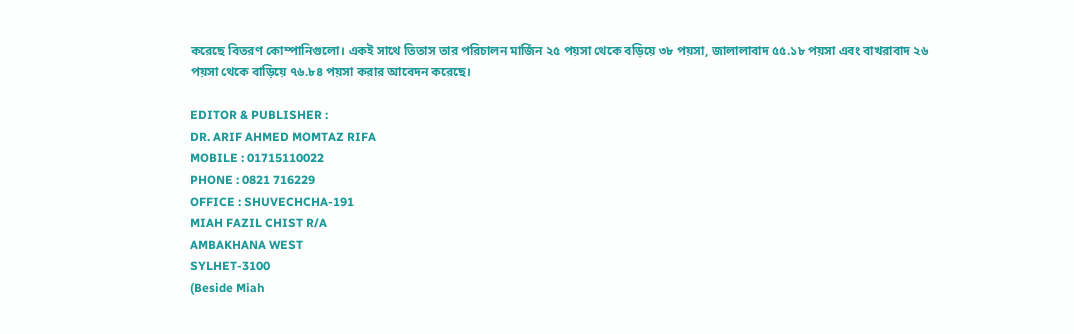করেছে বিতরণ কোম্পানিগুলো। একই সাথে তিতাস তার পরিচালন মার্জিন ২৫ পয়সা থেকে বড়িয়ে ৩৮ পয়সা, জালালাবাদ ৫৫.১৮ পয়সা এবং বাখরাবাদ ২৬ পয়সা থেকে বাড়িয়ে ৭৬.৮৪ পয়সা করার আবেদন করেছে।

EDITOR & PUBLISHER :
DR. ARIF AHMED MOMTAZ RIFA
MOBILE : 01715110022
PHONE : 0821 716229
OFFICE : SHUVECHCHA-191
MIAH FAZIL CHIST R/A
AMBAKHANA WEST
SYLHET-3100
(Beside Miah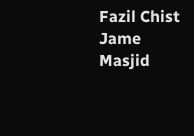Fazil Chist Jame Masjid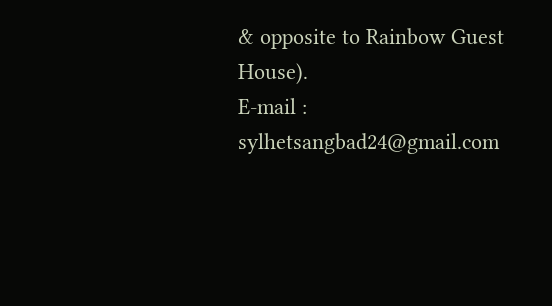& opposite to Rainbow Guest House).
E-mail : sylhetsangbad24@gmail.com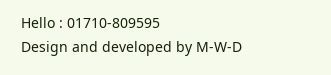Hello : 01710-809595
Design and developed by M-W-D